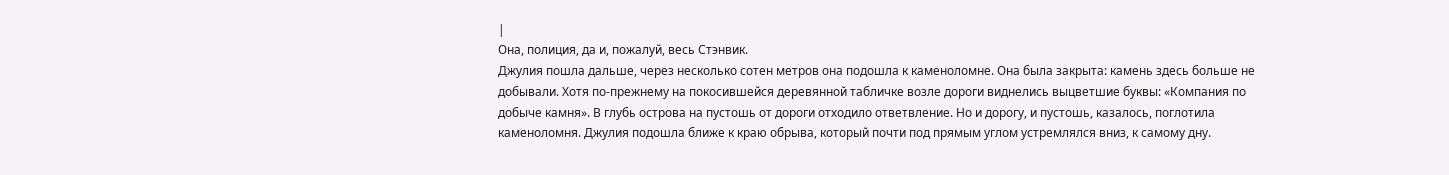|
Она, полиция, да и, пожалуй, весь Стэнвик.
Джулия пошла дальше, через несколько сотен метров она подошла к каменоломне. Она была закрыта: камень здесь больше не добывали. Хотя по-прежнему на покосившейся деревянной табличке возле дороги виднелись выцветшие буквы: «Компания по добыче камня». В глубь острова на пустошь от дороги отходило ответвление. Но и дорогу, и пустошь, казалось, поглотила каменоломня. Джулия подошла ближе к краю обрыва, который почти под прямым углом устремлялся вниз, к самому дну.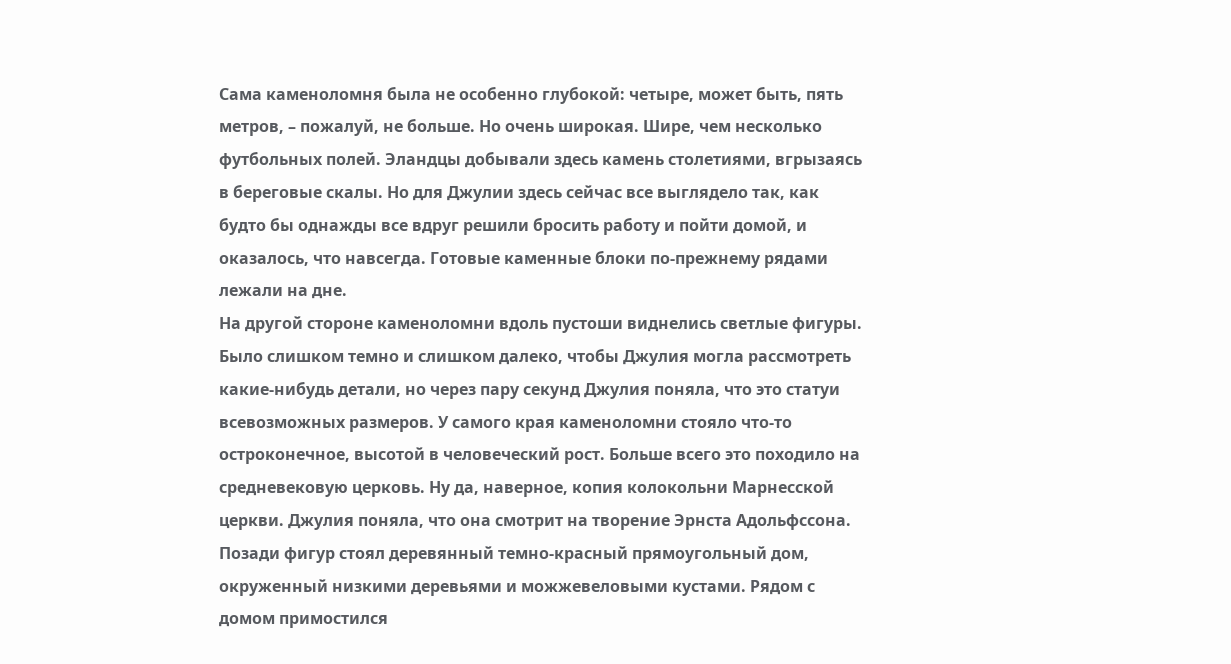Сама каменоломня была не особенно глубокой: четыре, может быть, пять метров, – пожалуй, не больше. Но очень широкая. Шире, чем несколько футбольных полей. Эландцы добывали здесь камень столетиями, вгрызаясь в береговые скалы. Но для Джулии здесь сейчас все выглядело так, как будто бы однажды все вдруг решили бросить работу и пойти домой, и оказалось, что навсегда. Готовые каменные блоки по-прежнему рядами лежали на дне.
На другой стороне каменоломни вдоль пустоши виднелись светлые фигуры. Было слишком темно и слишком далеко, чтобы Джулия могла рассмотреть какие-нибудь детали, но через пару секунд Джулия поняла, что это статуи всевозможных размеров. У самого края каменоломни стояло что-то остроконечное, высотой в человеческий рост. Больше всего это походило на средневековую церковь. Ну да, наверное, копия колокольни Марнесской церкви. Джулия поняла, что она смотрит на творение Эрнста Адольфссона.
Позади фигур стоял деревянный темно-красный прямоугольный дом, окруженный низкими деревьями и можжевеловыми кустами. Рядом с домом примостился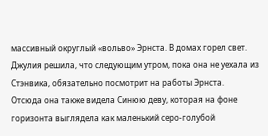массивный округлый «вольво» Эрнста. В домах горел свет.
Джулия решила, что следующим утром, пока она не уехала из Стэнвика, обязательно посмотрит на работы Эрнста.
Отсюда она также видела Синюю деву, которая на фоне горизонта выглядела как маленький серо-голубой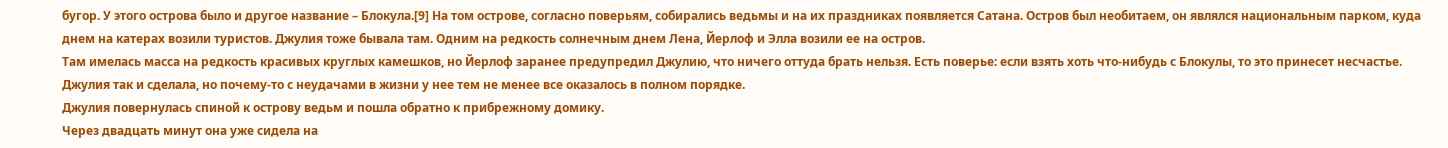бугор. У этого острова было и другое название – Блокула.[9] На том острове, согласно поверьям, собирались ведьмы и на их праздниках появляется Сатана. Остров был необитаем, он являлся национальным парком, куда днем на катерах возили туристов. Джулия тоже бывала там. Одним на редкость солнечным днем Лена, Йерлоф и Элла возили ее на остров.
Там имелась масса на редкость красивых круглых камешков, но Йерлоф заранее предупредил Джулию, что ничего оттуда брать нельзя. Есть поверье: если взять хоть что-нибудь с Блокулы, то это принесет несчастье. Джулия так и сделала, но почему-то с неудачами в жизни у нее тем не менее все оказалось в полном порядке.
Джулия повернулась спиной к острову ведьм и пошла обратно к прибрежному домику.
Через двадцать минут она уже сидела на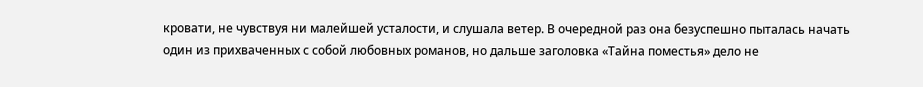кровати, не чувствуя ни малейшей усталости, и слушала ветер. В очередной раз она безуспешно пыталась начать один из прихваченных с собой любовных романов, но дальше заголовка «Тайна поместья» дело не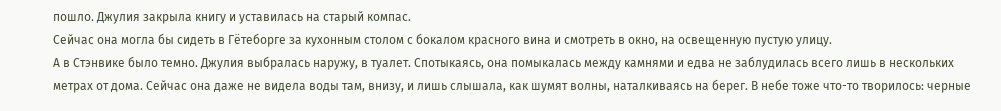пошло. Джулия закрыла книгу и уставилась на старый компас.
Сейчас она могла бы сидеть в Гётеборге за кухонным столом с бокалом красного вина и смотреть в окно, на освещенную пустую улицу.
А в Стэнвике было темно. Джулия выбралась наружу, в туалет. Спотыкаясь, она помыкалась между камнями и едва не заблудилась всего лишь в нескольких метрах от дома. Сейчас она даже не видела воды там, внизу, и лишь слышала, как шумят волны, наталкиваясь на берег. В небе тоже что-то творилось: черные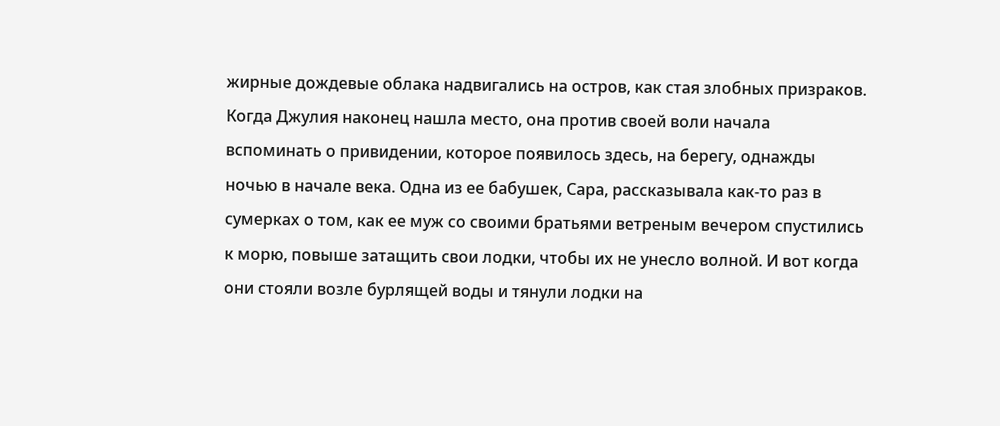жирные дождевые облака надвигались на остров, как стая злобных призраков.
Когда Джулия наконец нашла место, она против своей воли начала вспоминать о привидении, которое появилось здесь, на берегу, однажды ночью в начале века. Одна из ее бабушек, Сара, рассказывала как-то раз в сумерках о том, как ее муж со своими братьями ветреным вечером спустились к морю, повыше затащить свои лодки, чтобы их не унесло волной. И вот когда они стояли возле бурлящей воды и тянули лодки на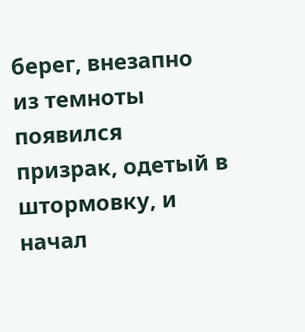берег, внезапно из темноты появился призрак, одетый в штормовку, и начал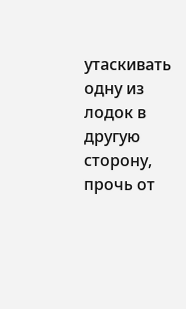утаскивать одну из лодок в другую сторону, прочь от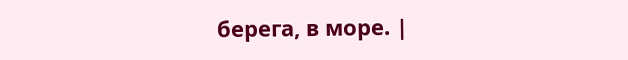берега, в море. |